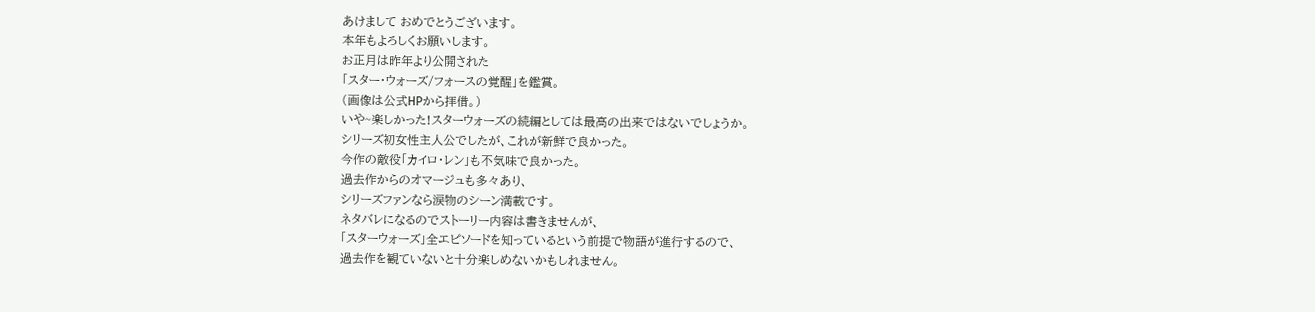あけまして おめでとうございます。
本年もよろしくお願いします。
お正月は昨年より公開された
「スター・ウォーズ/フォースの覚醒」を鑑賞。
(画像は公式HPから拝借。)
いや~楽しかった!スターウォーズの続編としては最高の出来ではないでしょうか。
シリーズ初女性主人公でしたが、これが新鮮で良かった。
今作の敵役「カイロ・レン」も不気味で良かった。
過去作からのオマージュも多々あり、
シリーズファンなら涙物のシーン満載です。
ネタバレになるのでストーリー内容は書きませんが、
「スターウォーズ」全エピソードを知っているという前提で物語が進行するので、
過去作を観ていないと十分楽しめないかもしれません。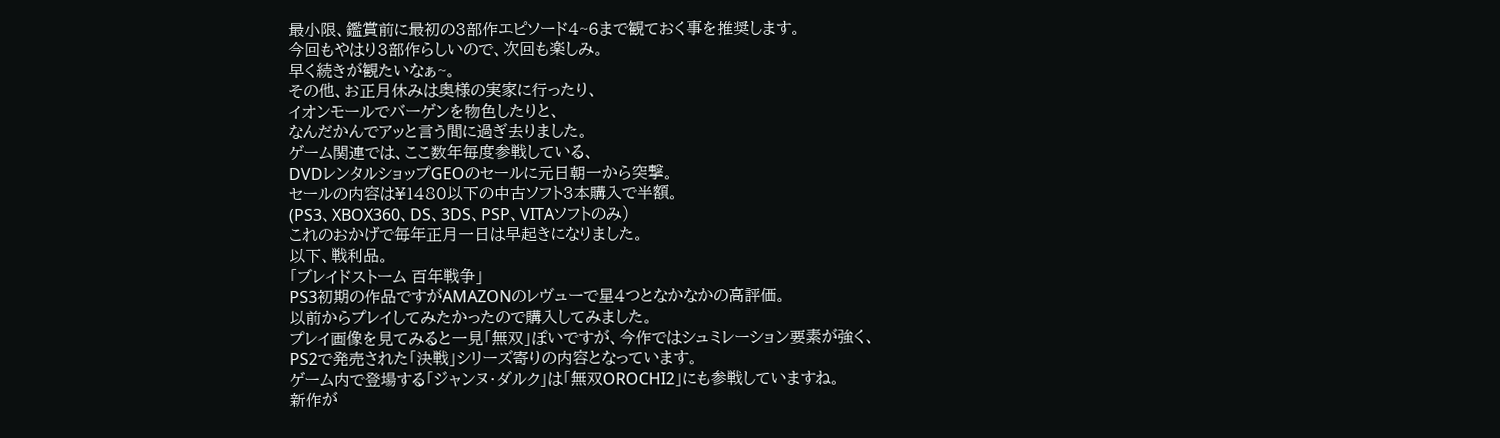最小限、鑑賞前に最初の3部作エピソード4~6まで観ておく事を推奨します。
今回もやはり3部作らしいので、次回も楽しみ。
早く続きが観たいなぁ~。
その他、お正月休みは奥様の実家に行ったり、
イオンモールでバーゲンを物色したりと、
なんだかんでアッと言う間に過ぎ去りました。
ゲーム関連では、ここ数年毎度参戦している、
DVDレンタルショップGEOのセールに元日朝一から突撃。
セールの内容は¥1480以下の中古ソフト3本購入で半額。
(PS3、XBOX360、DS、3DS、PSP、VITAソフトのみ)
これのおかげで毎年正月一日は早起きになりました。
以下、戦利品。
「ブレイドストーム 百年戦争」
PS3初期の作品ですがAMAZONのレヴューで星4つとなかなかの高評価。
以前からプレイしてみたかったので購入してみました。
プレイ画像を見てみると一見「無双」ぽいですが、今作ではシュミレーション要素が強く、
PS2で発売された「決戦」シリーズ寄りの内容となっています。
ゲーム内で登場する「ジャンヌ・ダルク」は「無双OROCHI2」にも参戦していますね。
新作が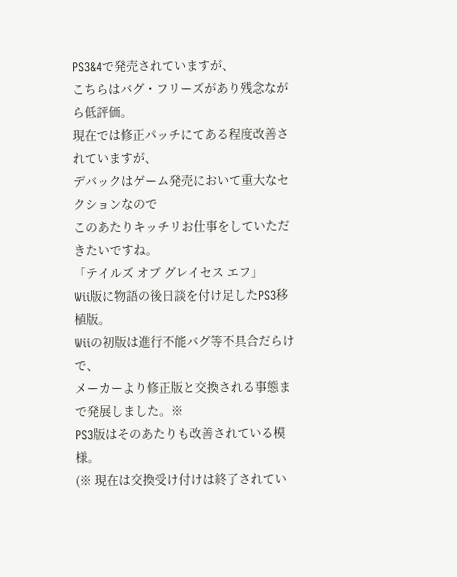PS3&4で発売されていますが、
こちらはバグ・フリーズがあり残念ながら低評価。
現在では修正パッチにてある程度改善されていますが、
デバックはゲーム発売において重大なセクションなので
このあたりキッチリお仕事をしていただきたいですね。
「テイルズ オブ グレイセス エフ」
Wii版に物語の後日談を付け足したPS3移植版。
Wiiの初版は進行不能バグ等不具合だらけで、
メーカーより修正版と交換される事態まで発展しました。※
PS3版はそのあたりも改善されている模様。
(※ 現在は交換受け付けは終了されてい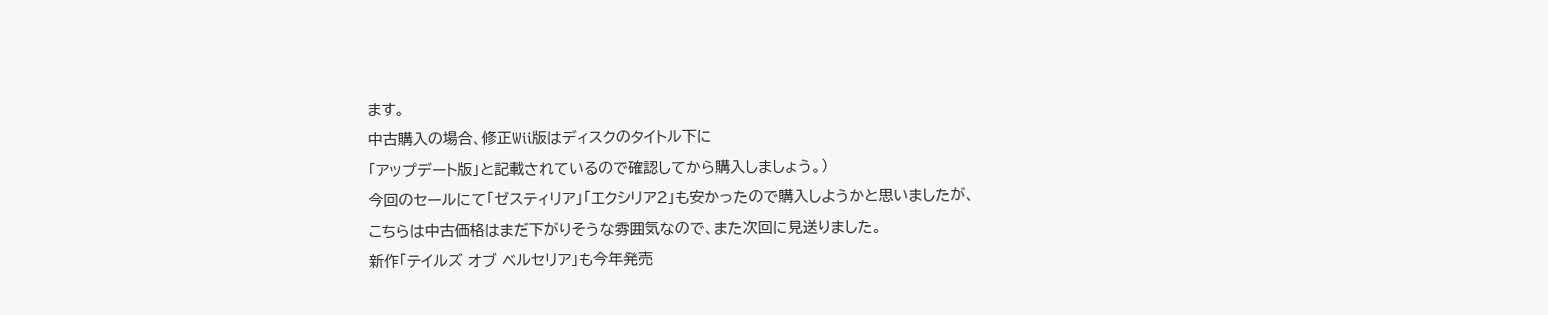ます。
中古購入の場合、修正Wii版はディスクのタイトル下に
「アップデート版」と記載されているので確認してから購入しましょう。)
今回のセールにて「ゼスティリア」「エクシリア2」も安かったので購入しようかと思いましたが、
こちらは中古価格はまだ下がりそうな雰囲気なので、また次回に見送りました。
新作「テイルズ オブ ベルセリア」も今年発売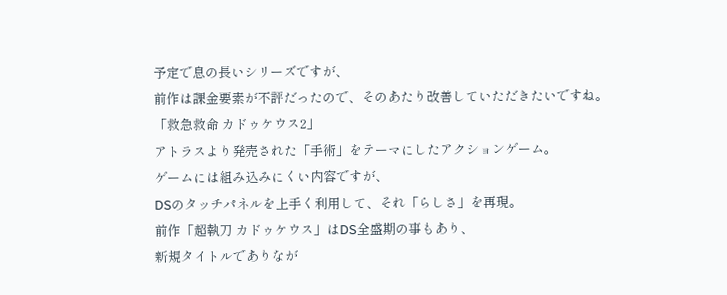予定で息の長いシリーズですが、
前作は課金要素が不評だったので、そのあたり改善していただきたいですね。
「救急救命 カドゥケウス2」
アトラスより発売された「手術」をテーマにしたアクションゲーム。
ゲームには組み込みにくい内容ですが、
DSのタッチパネルを上手く利用して、それ「らしさ」を再現。
前作「超執刀 カドゥケウス」はDS全盛期の事もあり、
新規タイトルでありなが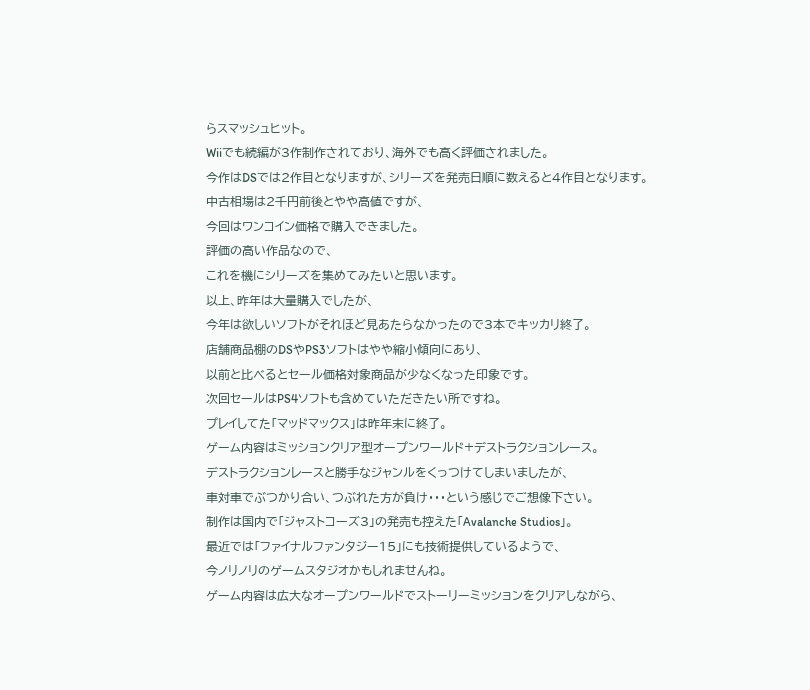らスマッシュヒット。
Wiiでも続編が3作制作されており、海外でも高く評価されました。
今作はDSでは2作目となりますが、シリーズを発売日順に数えると4作目となります。
中古相場は2千円前後とやや高値ですが、
今回はワンコイン価格で購入できました。
評価の高い作品なので、
これを機にシリーズを集めてみたいと思います。
以上、昨年は大量購入でしたが、
今年は欲しいソフトがそれほど見あたらなかったので3本でキッカリ終了。
店舗商品棚のDSやPS3ソフトはやや縮小傾向にあり、
以前と比べるとセール価格対象商品が少なくなった印象です。
次回セールはPS4ソフトも含めていただきたい所ですね。
プレイしてた「マッドマックス」は昨年末に終了。
ゲーム内容はミッションクリア型オープンワールド+デストラクションレース。
デストラクションレースと勝手なジャンルをくっつけてしまいましたが、
車対車でぶつかり合い、つぶれた方が負け・・・という感じでご想像下さい。
制作は国内で「ジャストコーズ3」の発売も控えた「Avalanche Studios」。
最近では「ファイナルファンタジー15」にも技術提供しているようで、
今ノリノリのゲームスタジオかもしれませんね。
ゲーム内容は広大なオープンワールドでストーリーミッションをクリアしながら、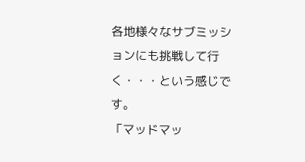各地様々なサブミッションにも挑戦して行く・・・という感じです。
「マッドマッ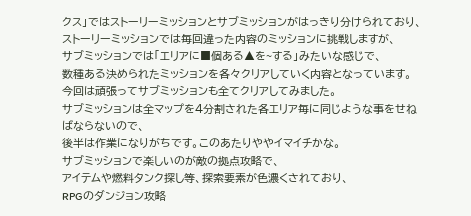クス」ではストーリーミッションとサブミッションがはっきり分けられており、
ストーリーミッションでは毎回違った内容のミッションに挑戦しますが、
サブミッションでは「エリアに■個ある▲を~する」みたいな感じで、
数種ある決められたミッションを各々クリアしていく内容となっています。
今回は頑張ってサブミッションも全てクリアしてみました。
サブミッションは全マップを4分割された各エリア毎に同じような事をせねばならないので、
後半は作業になりがちです。このあたりややイマイチかな。
サブミッションで楽しいのが敵の拠点攻略で、
アイテムや燃料タンク探し等、探索要素が色濃くされており、
RPGのダンジョン攻略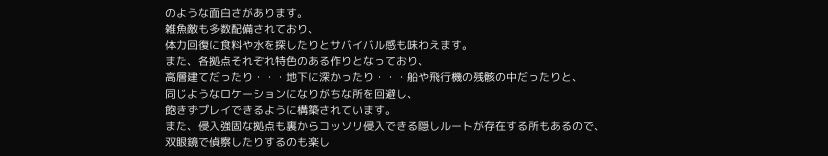のような面白さがあります。
雑魚敵も多数配備されており、
体力回復に食料や水を探したりとサバイバル感も味わえます。
また、各拠点それぞれ特色のある作りとなっており、
高層建てだったり・・・地下に深かったり・・・船や飛行機の残骸の中だったりと、
同じようなロケーションになりがちな所を回避し、
飽きずプレイできるように構築されています。
また、侵入強固な拠点も裏からコッソリ侵入できる隠しルートが存在する所もあるので、
双眼鏡で偵察したりするのも楽し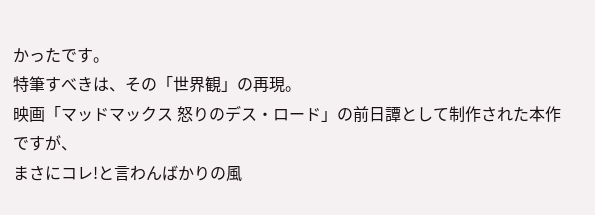かったです。
特筆すべきは、その「世界観」の再現。
映画「マッドマックス 怒りのデス・ロード」の前日譚として制作された本作ですが、
まさにコレ!と言わんばかりの風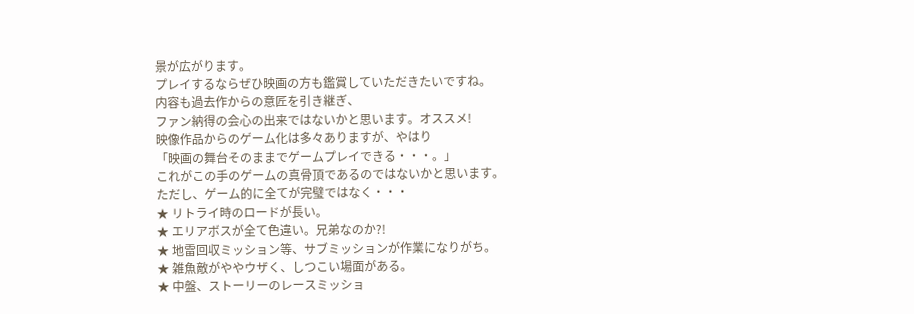景が広がります。
プレイするならぜひ映画の方も鑑賞していただきたいですね。
内容も過去作からの意匠を引き継ぎ、
ファン納得の会心の出来ではないかと思います。オススメ!
映像作品からのゲーム化は多々ありますが、やはり
「映画の舞台そのままでゲームプレイできる・・・。」
これがこの手のゲームの真骨頂であるのではないかと思います。
ただし、ゲーム的に全てが完璧ではなく・・・
★ リトライ時のロードが長い。
★ エリアボスが全て色違い。兄弟なのか?!
★ 地雷回収ミッション等、サブミッションが作業になりがち。
★ 雑魚敵がややウザく、しつこい場面がある。
★ 中盤、ストーリーのレースミッショ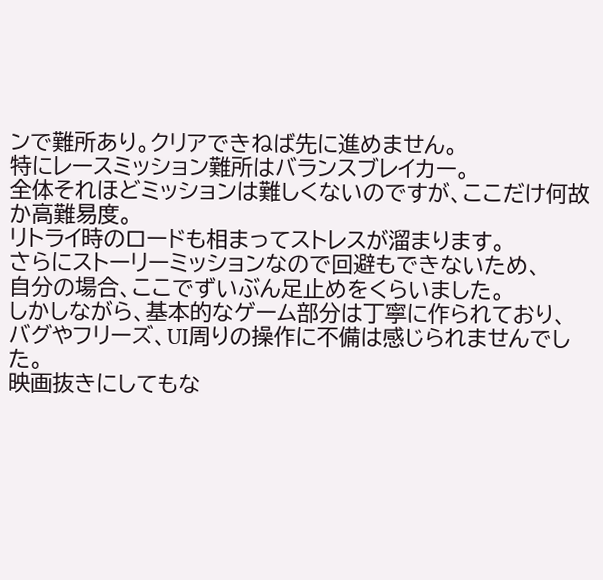ンで難所あり。クリアできねば先に進めません。
特にレースミッション難所はバランスブレイカー。
全体それほどミッションは難しくないのですが、ここだけ何故か高難易度。
リトライ時のロードも相まってストレスが溜まります。
さらにストーリーミッションなので回避もできないため、
自分の場合、ここでずいぶん足止めをくらいました。
しかしながら、基本的なゲーム部分は丁寧に作られており、
バグやフリーズ、UI周りの操作に不備は感じられませんでした。
映画抜きにしてもな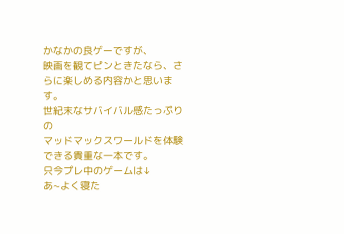かなかの良ゲーですが、
映画を観てピンときたなら、さらに楽しめる内容かと思います。
世紀末なサバイバル感たっぷりの
マッドマックスワールドを体験できる貴重な一本です。
只今プレ中のゲームは↓
あ~よく寝た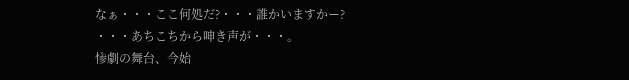なぁ・・・ここ何処だ?・・・誰かいますかー?
・・・あちこちから呻き声が・・・。
惨劇の舞台、今始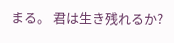まる。 君は生き残れるか?